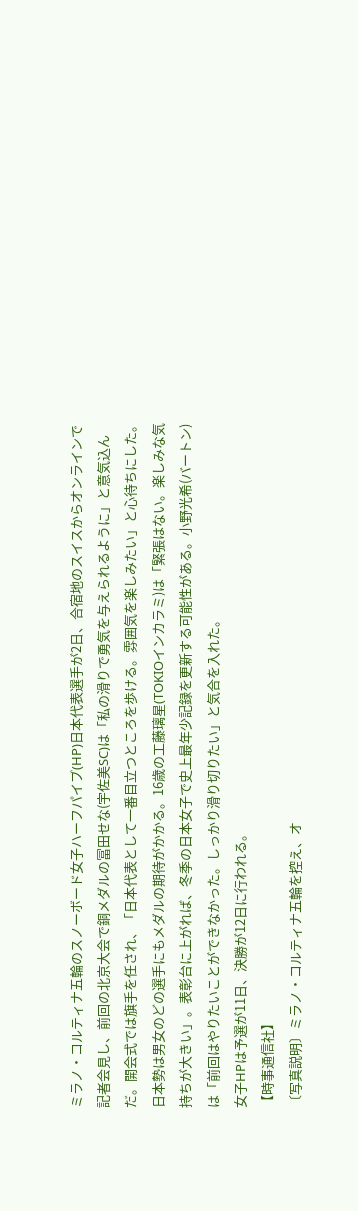ミラノ・コルティナ五輪のスノーボード女子ハーフパイプ(HP)日本代表選手が2日、合宿地のスイスからオンラインで記者会見し、前回の北京大会で銅メダルの冨田せな(宇佐美SC)は「私の滑りで勇気を与えられるように」と意気込んだ。開会式では旗手を任され、「日本代表として一番目立つところを歩ける。雰囲気を楽しみたい」と心待ちにした。
日本勢は男女のどの選手にもメダルの期待がかかる。16歳の工藤璃星(TOKIOインカラミ)は「緊張はない。楽しみな気持ちが大きい」。表彰台に上がれば、冬季の日本女子で史上最年少記録を更新する可能性がある。小野光希(バートン)は「前回はやりたいことができなかった。しっかり滑り切りたい」と気合を入れた。
女子HPは予選が11日、決勝が12日に行われる。
【時事通信社】
〔写真説明〕ミラノ・コルティナ五輪を控え、オ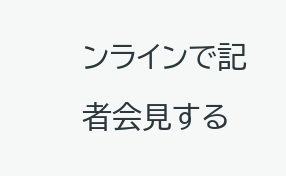ンラインで記者会見する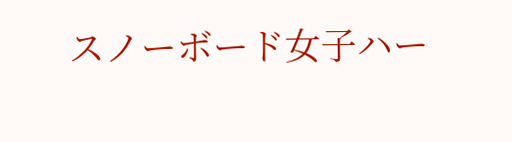スノーボード女子ハー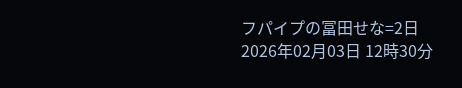フパイプの冨田せな=2日
2026年02月03日 12時30分